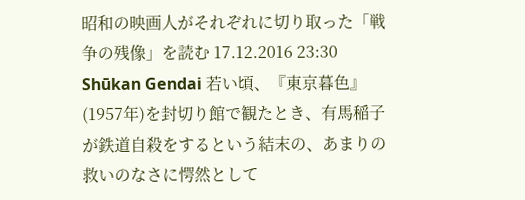昭和の映画人がそれぞれに切り取った「戦争の残像」を読む 17.12.2016 23:30 Shūkan Gendai 若い頃、『東京暮色』(1957年)を封切り館で観たとき、有馬稲子が鉄道自殺をするという結末の、あまりの救いのなさに愕然として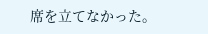席を立てなかった。